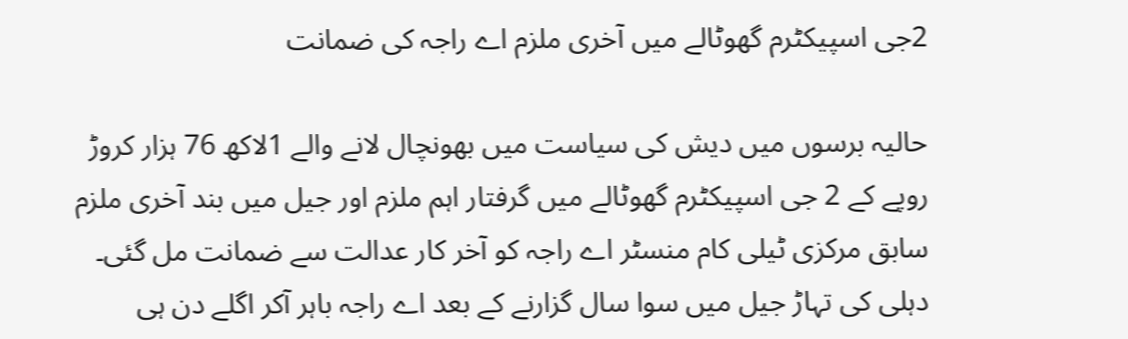2جی اسپیکٹرم گھوٹالے میں آخری ملزم اے راجہ کی ضمانت

حالیہ برسوں میں دیش کی سیاست میں بھونچال لانے والے 1لاکھ 76 ہزار کروڑ روپے کے 2 جی اسپیکٹرم گھوٹالے میں گرفتار اہم ملزم اور جیل میں بند آخری ملزم سابق مرکزی ٹیلی کام منسٹر اے راجہ کو آخر کار عدالت سے ضمانت مل گئی۔ دہلی کی تہاڑ جیل میں سوا سال گزارنے کے بعد اے راجہ باہر آکر اگلے دن ہی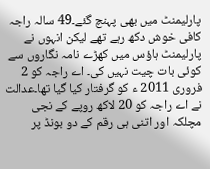پارلیمنٹ میں بھی پہنچ گئے۔49 سالہ راجہ کافی خوش دکھ رہے تھے لیکن انہوں نے پارلیمنٹ ہاؤس میں کھڑے نامہ نگاروں سے کوئی بات چیت نہیں کی۔ اے راجہ کو 2 فروری 2011 ء کو گرفتار کیا گیا تھا۔عدالت نے اے راجہ کو 20 لاکھ روپے کے نجی مچلکہ اور اتنی ہی رقم کے دو بونڈ پر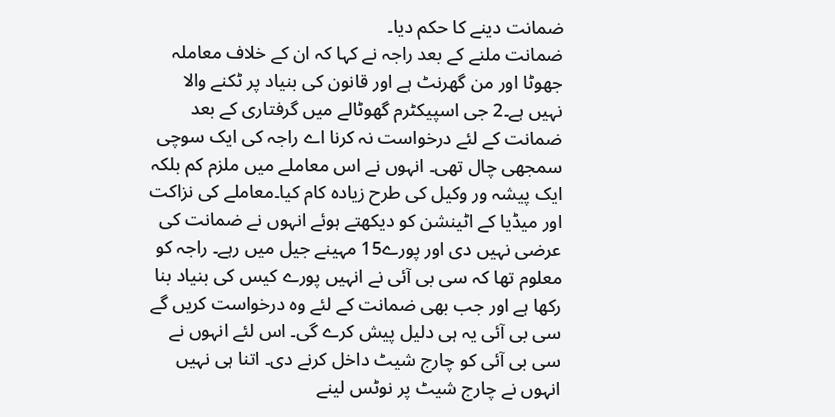ضمانت دینے کا حکم دیا۔
ضمانت ملنے کے بعد راجہ نے کہا کہ ان کے خلاف معاملہ جھوٹا اور من گھرنٹ ہے اور قانون کی بنیاد پر ٹکنے والا نہیں ہے۔2 جی اسپیکٹرم گھوٹالے میں گرفتاری کے بعد ضمانت کے لئے درخواست نہ کرنا اے راجہ کی ایک سوچی سمجھی چال تھی۔ انہوں نے اس معاملے میں ملزم کم بلکہ ایک پیشہ ور وکیل کی طرح زیادہ کام کیا۔معاملے کی نزاکت اور میڈیا کے اٹینشن کو دیکھتے ہوئے انہوں نے ضمانت کی عرضی نہیں دی اور پورے15 مہینے جیل میں رہے۔ راجہ کو معلوم تھا کہ سی بی آئی نے انہیں پورے کیس کی بنیاد بنا رکھا ہے اور جب بھی ضمانت کے لئے وہ درخواست کریں گے سی بی آئی یہ ہی دلیل پیش کرے گی۔ اس لئے انہوں نے سی بی آئی کو چارج شیٹ داخل کرنے دی۔ اتنا ہی نہیں انہوں نے چارج شیٹ پر نوٹس لینے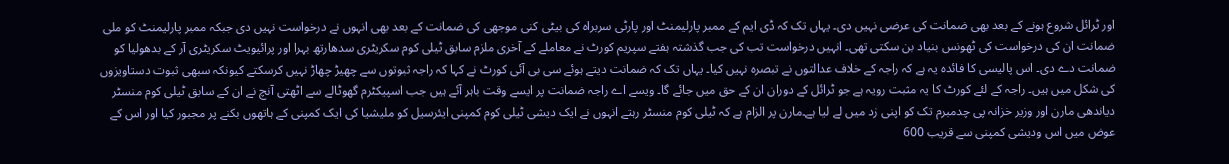اور ٹرائل شروع ہونے کے بعد بھی ضمانت کی عرضی نہیں دی۔ یہاں تک کہ ڈی ایم کے ممبر پارلیمنٹ اور پارٹی سربراہ کی بیٹی کنی موجھی کی ضمانت کے بعد بھی انہوں نے درخواست نہیں دی جبکہ ممبر پارلیمنٹ کو ملی ضمانت ان کی درخواست کی ٹھونس بنیاد بن سکتی تھی۔ انہیں درخواست تب کی جب گذشتہ ہفتے سپریم کورٹ نے معاملے کے آخری ملزم سابق ٹیلی کوم سکریٹری سدھارتھ بہرا اور پرائیویٹ سکریٹری آر کے بدھولیا کو ضمانت دے دی۔ اس پالیسی کا فائدہ یہ ہے کہ راجہ کے خلاف عدالتوں نے تبصرہ نہیں کیا۔ یہاں تک کہ ضمانت دیتے ہوئے سی بی آئی کورٹ نے کہا کہ راجہ ثبوتوں سے چھیڑ چھاڑ نہیں کرسکتے کیونکہ سبھی ثبوت دستاویزوں کی شکل میں ہیں۔ راجہ کے لئے کورٹ کا یہ مثبت رویہ ہے جو ٹرائل کے دوران ان کے حق میں جائے گا۔ ویسے اے راجہ ضمانت پر ایسے وقت باہر آئے ہیں جب اسپیکٹرم گھوٹالے سے اٹھتی آنچ نے ان کے سابق ٹیلی کوم منسٹر دیاندھی مارن اور وزیر خزانہ پی چدمبرم تک کو اپنی زد میں لے لیا ہے۔مارن پر الزام ہے کہ ٹیلی کوم منسٹر رہتے انہوں نے ایک دیشی ٹیلی کوم کمپنی ایئرسیل کو ملیشیا کی ایک کمپنی کے ہاتھوں بکنے پر مجبور کیا اور اس کے عوض میں اس ودیشی کمپنی سے قریب 600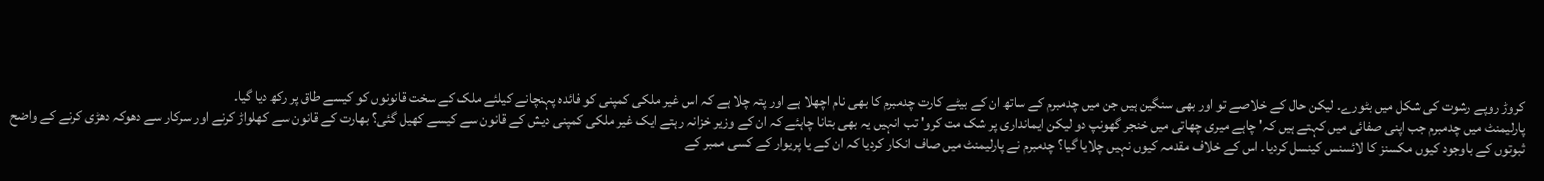کروڑ روپے رشوت کی شکل میں بٹورے۔ لیکن حال کے خلاصے تو اور بھی سنگین ہیں جن میں چدمبرم کے ساتھ ان کے بیٹے کارت چدمبرم کا بھی نام اچھلا ہے اور پتہ چلا ہے کہ اس غیر ملکی کمپنی کو فائدہ پہنچانے کیلئے ملک کے سخت قانونوں کو کیسے طاق پر رکھ دیا گیا۔
پارلیمنٹ میں چدمبرم جب اپنی صفائی میں کہتے ہیں کہ' چاہے میری چھاتی میں خنجر گھونپ دو لیکن ایمانداری پر شک مت کرو' تب انہیں یہ بھی بتانا چاہئے کہ ان کے وزیر خزانہ رہتے ایک غیر ملکی کمپنی دیش کے قانون سے کیسے کھیل گئی؟ بھارت کے قانون سے کھلواڑ کرنے اور سرکار سے دھوکہ دھڑی کرنے کے واضح ثبوتوں کے باوجود کیوں مکسنز کا لائسنس کینسل کردیا۔ اس کے خلاف مقدمہ کیوں نہیں چلایا گیا؟ چدمبرم نے پارلیمنٹ میں صاف انکار کردیا کہ ان کے یا پریوار کے کسی ممبر کے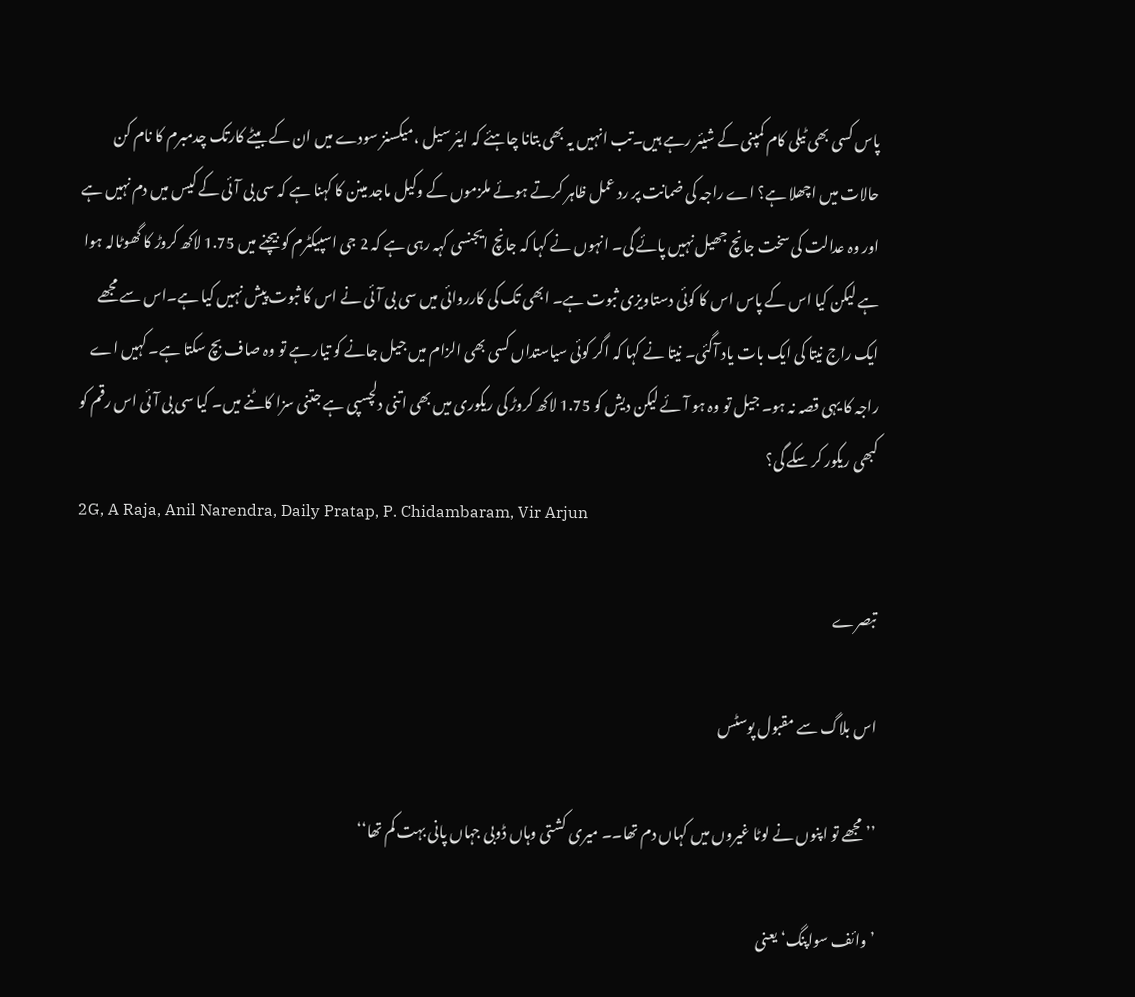پاس کسی بھی ٹیلی کام کمپنی کے شیئر رہے ہیں۔تب انہیں یہ بھی بتانا چاہئے کہ ایئر سیل ،میکسنز سودے میں ان کے بیٹے کارتک چدمبرم کا نام کن حالات میں اچھلا ہے؟ اے راجہ کی ضمانت پر رد عمل ظاہر کرتے ہوئے ملزموں کے وکیل ماجد مینن کا کہنا ہے کہ سی بی آئی کے کیس میں دم نہیں ہے اور وہ عدالت کی سخت جانچ جھیل نہیں پائے گی۔ انہوں نے کہا کہ جانچ ایجنسی کہہ رہی ہے کہ 2 جی اسپیکٹرم کو بیچنے میں 1.75 لاکھ کروڑ کا گھوٹالہ ہوا ہے لیکن کیا اس کے پاس اس کا کوئی دستاویزی ثبوت ہے۔ ابھی تک کی کارروائی میں سی بی آئی نے اس کا ثبوت پیش نہیں کیا ہے۔اس سے مجھے ایک راج نیتا کی ایک بات یاد آگئی۔ نیتا نے کہا کہ اگر کوئی سیاستداں کسی بھی الزام میں جیل جانے کو تیار ہے تو وہ صاف بچ سکتا ہے۔ کہیں اے راجہ کا یہی قصہ نہ ہو۔ جیل تو وہ ہو آئے لیکن دیش کو 1.75 لاکھ کروڑ کی ریکوری میں بھی اتنی دلچسپی ہے جتنی سزا کاٹنے میں۔ کیا سی بی آئی اس رقم کو کبھی ریکور کر سکے گی؟
2G, A Raja, Anil Narendra, Daily Pratap, P. Chidambaram, Vir Arjun

تبصرے

اس بلاگ سے مقبول پوسٹس

’’مجھے تو اپنوں نے لوٹا غیروں میں کہاں دم تھا۔۔ میری کشتی وہاں ڈوبی جہاں پانی بہت کم تھا‘‘

’وائف سواپنگ‘ یعنی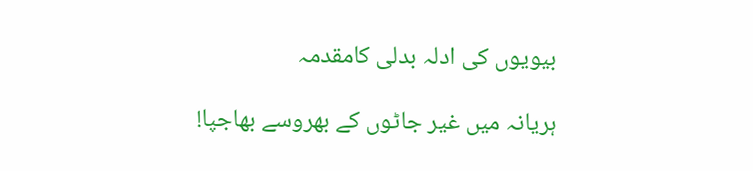بیویوں کی ادلہ بدلی کامقدمہ

ہریانہ میں غیر جاٹوں کے بھروسے بھاجپا!